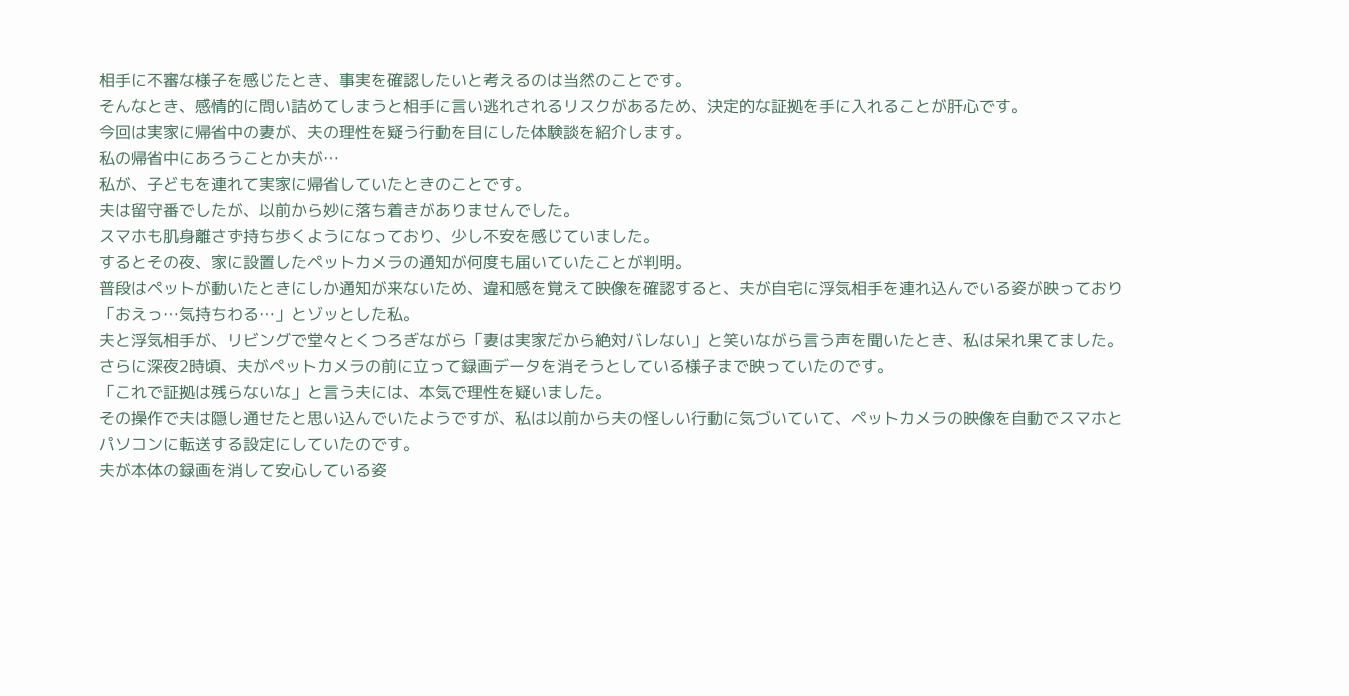相手に不審な様子を感じたとき、事実を確認したいと考えるのは当然のことです。
そんなとき、感情的に問い詰めてしまうと相手に言い逃れされるリスクがあるため、決定的な証拠を手に入れることが肝心です。
今回は実家に帰省中の妻が、夫の理性を疑う行動を目にした体験談を紹介します。
私の帰省中にあろうことか夫が…
私が、子どもを連れて実家に帰省していたときのことです。
夫は留守番でしたが、以前から妙に落ち着きがありませんでした。
スマホも肌身離さず持ち歩くようになっており、少し不安を感じていました。
するとその夜、家に設置したペットカメラの通知が何度も届いていたことが判明。
普段はペットが動いたときにしか通知が来ないため、違和感を覚えて映像を確認すると、夫が自宅に浮気相手を連れ込んでいる姿が映っており「おえっ…気持ちわる…」とゾッとした私。
夫と浮気相手が、リビングで堂々とくつろぎながら「妻は実家だから絶対バレない」と笑いながら言う声を聞いたとき、私は呆れ果てました。
さらに深夜2時頃、夫がペットカメラの前に立って録画データを消そうとしている様子まで映っていたのです。
「これで証拠は残らないな」と言う夫には、本気で理性を疑いました。
その操作で夫は隠し通せたと思い込んでいたようですが、私は以前から夫の怪しい行動に気づいていて、ペットカメラの映像を自動でスマホとパソコンに転送する設定にしていたのです。
夫が本体の録画を消して安心している姿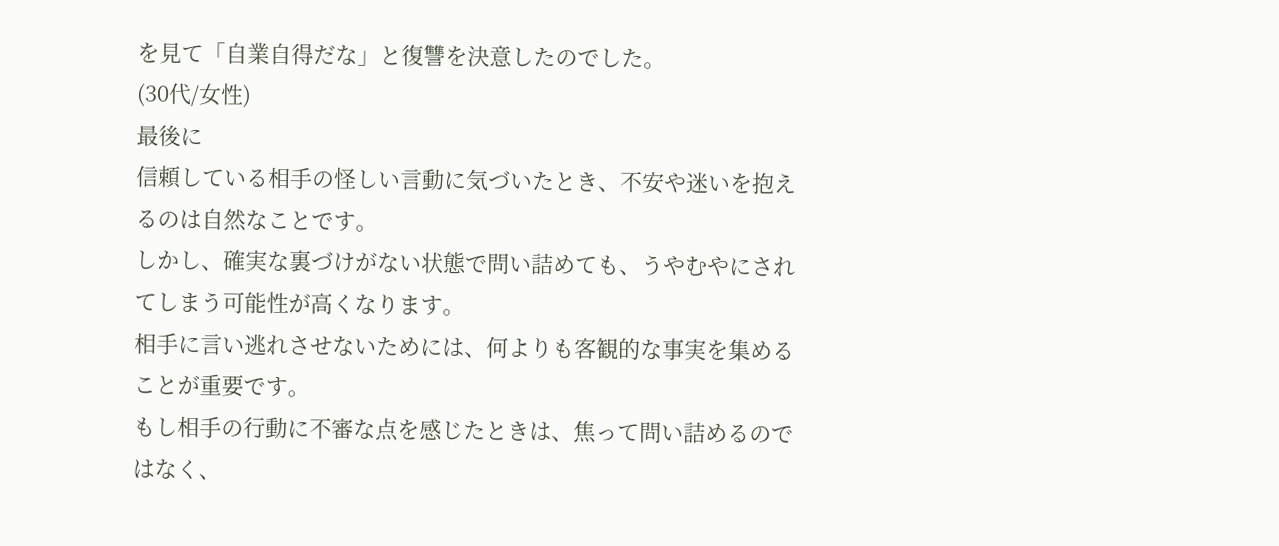を見て「自業自得だな」と復讐を決意したのでした。
(30代/女性)
最後に
信頼している相手の怪しい言動に気づいたとき、不安や迷いを抱えるのは自然なことです。
しかし、確実な裏づけがない状態で問い詰めても、うやむやにされてしまう可能性が高くなります。
相手に言い逃れさせないためには、何よりも客観的な事実を集めることが重要です。
もし相手の行動に不審な点を感じたときは、焦って問い詰めるのではなく、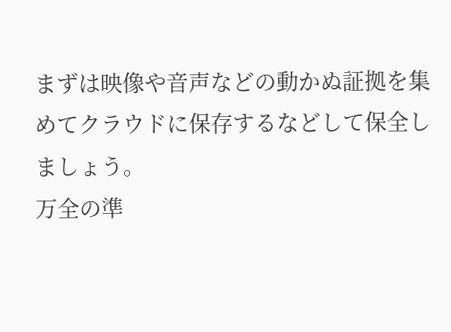まずは映像や音声などの動かぬ証拠を集めてクラウドに保存するなどして保全しましょう。
万全の準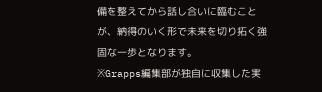備を整えてから話し合いに臨むことが、納得のいく形で未来を切り拓く強固な一歩となります。
※Grapps編集部が独自に収集した実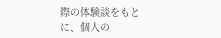際の体験談をもとに、個人の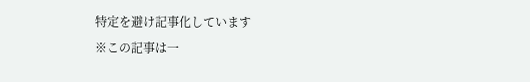特定を避け記事化しています
※この記事は一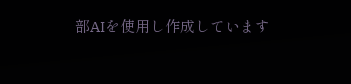部AIを使用し作成しています